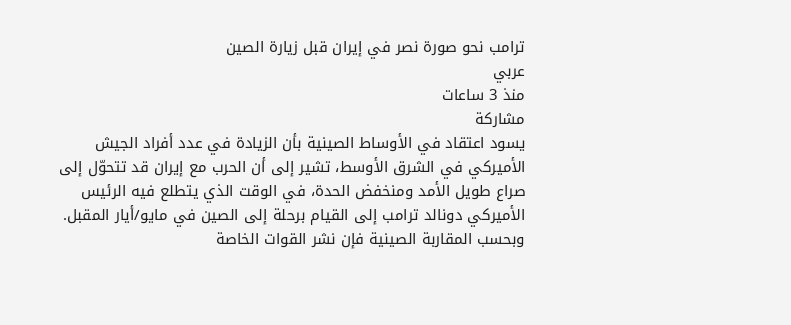ترامب نحو صورة نصر في إيران قبل زيارة الصين
عربي
منذ 3 ساعات
مشاركة
يسود اعتقاد في الأوساط الصينية بأن الزيادة في عدد أفراد الجيش الأميركي في الشرق الأوسط، تشير إلى أن الحرب مع إيران قد تتحوّل إلى صراع طويل الأمد ومنخفض الحدة، في الوقت الذي يتطلع فيه الرئيس الأميركي دونالد ترامب إلى القيام برحلة إلى الصين في مايو/أيار المقبل. وبحسب المقاربة الصينية فإن نشر القوات الخاصة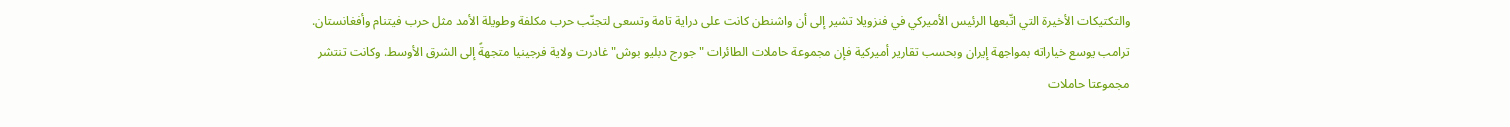والتكتيكات الأخيرة التي اتّبعها الرئيس الأميركي في فنزويلا تشير إلى أن واشنطن كانت على دراية تامة وتسعى لتجنّب حرب مكلفة وطويلة الأمد مثل حرب فيتنام وأفغانستان. ترامب يوسع خياراته بمواجهة إيران وبحسب تقارير أميركية فإن مجموعة حاملات الطائرات "جورج دبليو بوش" غادرت ولاية فرجينيا متجهةً إلى الشرق الأوسط. وكانت تنتشر مجموعتا حاملات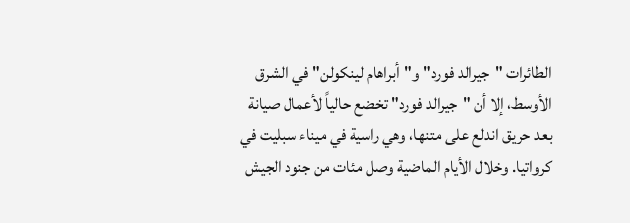الطائرات "جيرالد فورد" و"أبراهام لينكولن" في الشرق الأوسط، إلا أن "جيرالد فورد" تخضع حالياً لأعمال صيانة بعد حريق اندلع على متنها، وهي راسية في ميناء سبليت في كرواتيا. وخلال الأيام الماضية وصل مئات من جنود الجيش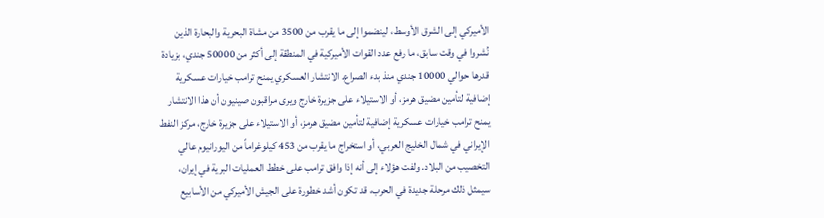الأميركي إلى الشرق الأوسط، لينضموا إلى ما يقرب من 3500 من مشاة البحرية والبحارة الذين نُشروا في وقت سابق، ما رفع عدد القوات الأميركية في المنطقة إلى أكثر من 50000 جندي، بزيادة قدرها حوالي 10000 جندي منذ بدء الصراع. الانتشار العسكري يمنح ترامب خيارات عسكرية إضافية لتأمين مضيق هرمز، أو الاستيلاء على جزيرة خارج ويرى مراقبون صينيون أن هذا الانتشار يمنح ترامب خيارات عسكرية إضافية لتأمين مضيق هرمز، أو الاستيلاء على جزيرة خارج، مركز النفط الإيراني في شمال الخليج العربي، أو استخراج ما يقرب من 453 كيلوغراماً من اليورانيوم عالي التخصيب من البلاد. ولفت هؤلاء إلى أنه إذا وافق ترامب على خطط العمليات البرية في إيران، سيمثل ذلك مرحلة جديدة في الحرب، قد تكون أشد خطورة على الجيش الأميركي من الأسابيع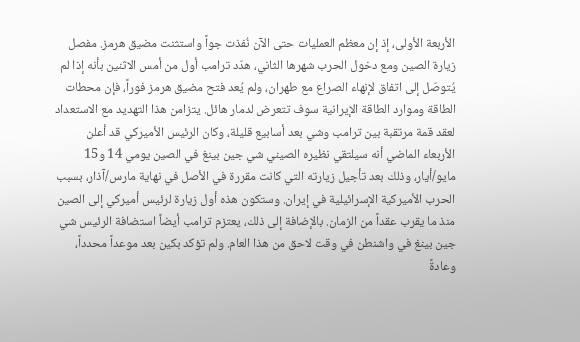الأربعة الأولى، إذ إن معظم العمليات حتى الآن نُفذت جواً واستثنت مضيق هرمز. مفصل زيارة الصين ومع دخول الحرب شهرها الثاني، هدّد ترامب أول من أمس الاثنين بأنه إذا لم يُتوصّل إلى اتفاق لإنهاء الصراع مع طهران، ولم يُعد فتح مضيق هرمز فوراً، فإن محطات الطاقة وموارد الطاقة الإيرانية سوف تتعرض لدمار هائل. يتزامن هذا التهديد مع الاستعداد لعقد قمة مرتقبة بين ترامب وشي بعد أسابيع قليلة، وكان الرئيس الأميركي قد أعلن الأربعاء الماضي أنه سيلتقي نظيره الصيني شي جين بينغ في الصين يومي 14 و15 مايو/أيار، وذلك بعد تأجيل زيارته التي كانت مقررة في الأصل في نهاية مارس/آذار، بسبب الحرب الأميركية الإسرائيلية في إيران. وستكون هذه أول زيارة لرئيس أميركي إلى الصين منذ ما يقرب عقداً من الزمان. بالإضافة إلى ذلك، يعتزم ترامب أيضاً استضافة الرئيس شي جين بينغ في واشنطن في وقت لاحق من هذا العام. ولم تؤكد بكين بعد موعداً محدداً، وعادةً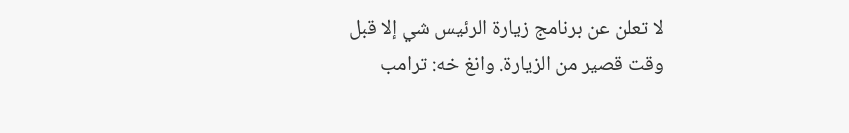لا تعلن عن برنامج زيارة الرئيس شي إلا قبل وقت قصير من الزيارة. وانغ خه: ترامب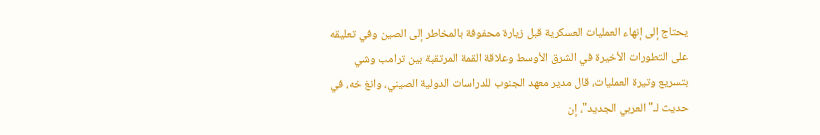يحتاج إلى إنهاء العمليات العسكرية قبل زيارة محفوفة بالمخاطر إلى الصين وفي تعليقه على التطورات الأخيرة في الشرق الأوسط وعلاقة القمة المرتقبة بين ترامب وشي بتسريع وتيرة العمليات، قال مدير معهد الجنوب للدراسات الدولية الصيني، وانغ خه، في حديث لـ"العربي الجديد"، إن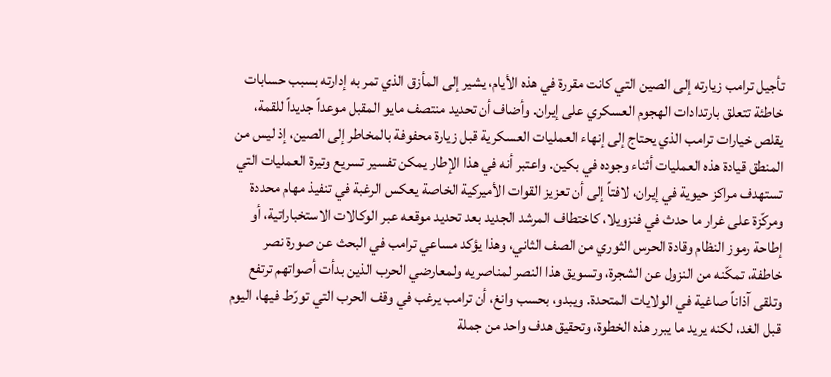تأجيل ترامب زيارته إلى الصين التي كانت مقررة في هذه الأيام، يشير إلى المأزق الذي تمر به إدارته بسبب حسابات خاطئة تتعلق بارتدادات الهجوم العسكري على إيران. وأضاف أن تحديد منتصف مايو المقبل موعداً جديداً للقمة، يقلص خيارات ترامب الذي يحتاج إلى إنهاء العمليات العسكرية قبل زيارة محفوفة بالمخاطر إلى الصين، إذ ليس من المنطق قيادة هذه العمليات أثناء وجوده في بكين. واعتبر أنه في هذا الإطار يمكن تفسير تسريع وتيرة العمليات التي تستهدف مراكز حيوية في إيران، لافتاً إلى أن تعزيز القوات الأميركية الخاصة يعكس الرغبة في تنفيذ مهام محددة ومركّزة على غرار ما حدث في فنزويلا، كاختطاف المرشد الجديد بعد تحديد موقعه عبر الوكالات الاستخباراتية، أو إطاحة رموز النظام وقادة الحرس الثوري من الصف الثاني، وهذا يؤكد مساعي ترامب في البحث عن صورة نصر خاطفة، تمكّنه من النزول عن الشجرة، وتسويق هذا النصر لمناصريه ولمعارضي الحرب الذين بدأت أصواتهم ترتفع وتلقى آذاناً صاغية في الولايات المتحدة. ويبدو، بحسب وانغ، أن ترامب يرغب في وقف الحرب التي تورّط فيها، اليوم قبل الغد، لكنه يريد ما يبرر هذه الخطوة، وتحقيق هدف واحد من جملة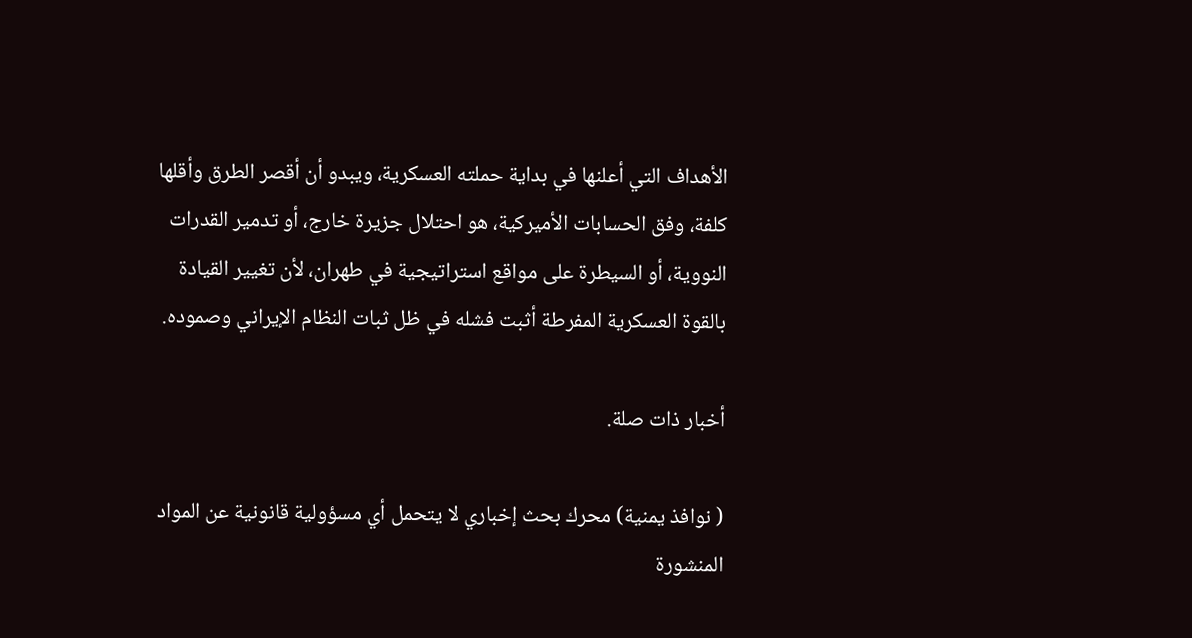الأهداف التي أعلنها في بداية حملته العسكرية، ويبدو أن أقصر الطرق وأقلها كلفة، وفق الحسابات الأميركية، هو احتلال جزيرة خارج، أو تدمير القدرات النووية، أو السيطرة على مواقع استراتيجية في طهران، لأن تغيير القيادة بالقوة العسكرية المفرطة أثبت فشله في ظل ثبات النظام الإيراني وصموده.

أخبار ذات صلة.

( نوافذ يمنية) محرك بحث إخباري لا يتحمل أي مسؤولية قانونية عن المواد المنشورة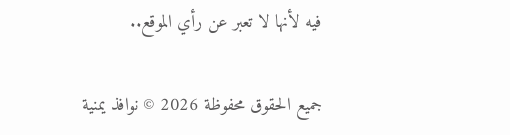فيه لأنها لا تعبر عن رأي الموقع..

جميع الحقوق محفوظة 2026 © نوافذ يمنية